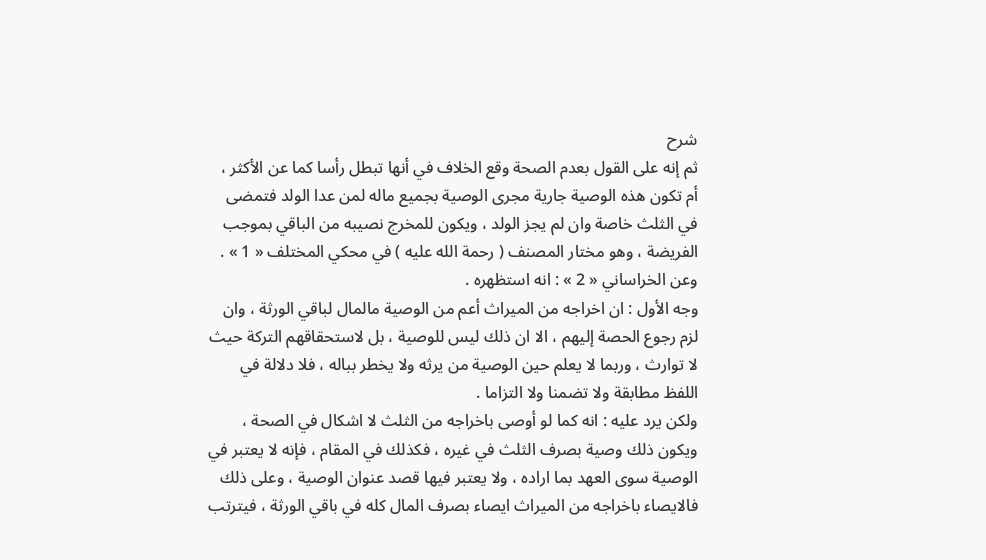شرح
ثم إنه على القول بعدم الصحة وقع الخلاف في أنها تبطل رأسا كما عن الأكثر ، أم تكون هذه الوصية جارية مجرى الوصية بجميع ماله لمن عدا الولد فتمضى في الثلث خاصة وان لم يجز الولد ، ويكون للمخرج نصيبه من الباقي بموجب الفريضة ، وهو مختار المصنف ( رحمة الله عليه ) في محكي المختلف « 1 » .
وعن الخراساني « 2 » : انه استظهره .
وجه الأول : ان اخراجه من الميراث أعم من الوصية مالمال لباقي الورثة ، وان لزم رجوع الحصة إليهم ، الا ان ذلك ليس للوصية ، بل لاستحقاقهم التركة حيث لا توارث ، وربما لا يعلم حين الوصية من يرثه ولا يخطر بباله ، فلا دلالة في اللفظ مطابقة ولا تضمنا ولا التزاما .
ولكن يرد عليه : انه كما لو أوصى باخراجه من الثلث لا اشكال في الصحة ، ويكون ذلك وصية بصرف الثلث في غيره ، فكذلك في المقام ، فإنه لا يعتبر في الوصية سوى العهد بما اراده ، ولا يعتبر فيها قصد عنوان الوصية ، وعلى ذلك فالايصاء باخراجه من الميراث ايصاء بصرف المال كله في باقي الورثة ، فيترتب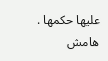عليها حكمها .
هامش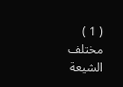( 1 ) مختلف الشيعة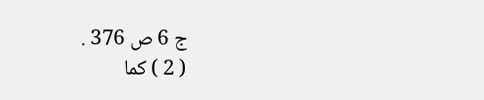ج 6 ص 376 .
( 2 ) كما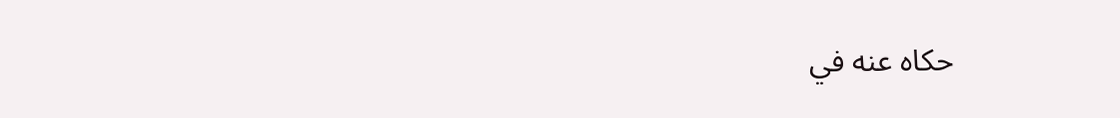حكاه عنه في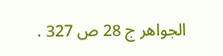الجواهر ج 28 ص 327 .